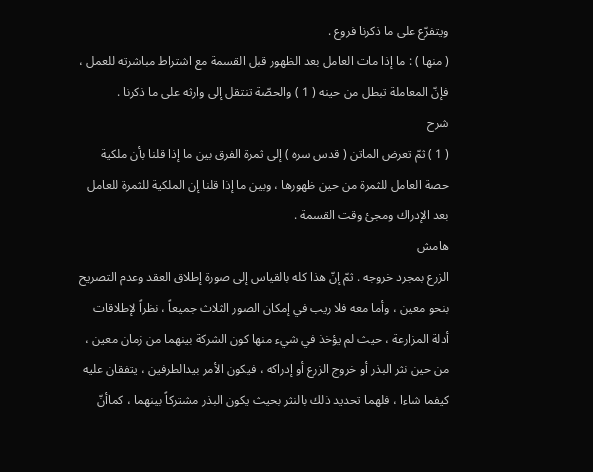ويتفرّع على ما ذكرنا فروع .
( منها ) : ما إذا مات العامل بعد الظهور قبل القسمة مع اشتراط مباشرته للعمل ، فإنّ المعاملة تبطل من حينه ( 1 ) والحصّة تنتقل إلى وارثه على ما ذكرنا .
شرح
( 1 ) ثمّ تعرض الماتن ( قدس سره ) إلى ثمرة الفرق بين ما إذا قلنا بأن ملكية حصة العامل للثمرة من حين ظهورها ، وبين ما إذا قلنا إن الملكية للثمرة للعامل بعد الإدراك ومجئ وقت القسمة .
هامش
الزرع بمجرد خروجه . ثمّ إنّ هذا كله بالقياس إلى صورة إطلاق العقد وعدم التصريح بنحو معين ، وأما معه فلا ريب في إمكان الصور الثلاث جميعاً ، نظراً لإطلاقات أدلة المزارعة ، حيث لم يؤخذ في شيء منها كون الشركة بينهما من زمان معين ، من حين نثر البذر أو خروج الزرع أو إدراكه ، فيكون الأمر بيدالطرفين ، يتفقان عليه كيفما شاءا ، فلهما تحديد ذلك بالنثر بحيث يكون البذر مشتركاً بينهما ، كماأنّ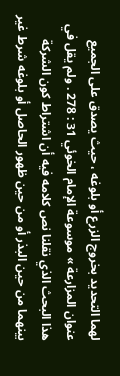لهما التحديد بخروج الزرع أو بلوغه ، حيث يصدق على الجميع عنوان المزارعة » موسوعة الإمام الخوئي 31 : 278 . ولم يقل في هذا البحث الذي نقلنا نص كلامه فيه أن اشتراط كون الشركة بينهما من حين البذر أو من حين ظهور الحاصل أو بلوغه شرط غير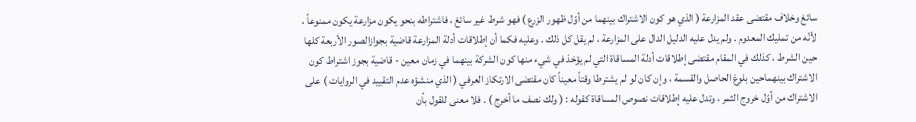سائغ وخلاف مقتضى عقد المزارعة ( الذي هو كون الاشتراك بينهما من أوّل ظهور الزرع ) فهو شرط غير سائغ ، فاشتراطه بنحو يكون مزارعة يكون ممنوعاً ، لأنّه من تمليك المعدوم . ولم يدل عليه الدليل الدال على المزارعة ، لم يقل كل ذلك . وعليه فكما أن إطلاقات أدلة المزارعة قاضية بجوازالصور الأربعة كلها حين الشرط ، كذلك في المقام مقتضى إطلاقات أدلة المساقاة التي لم يؤخذ في شيء منها كون الشركة بينهما في زمان معين - قاضية بجوز اشتراط كون الاشتراك بينهماحين بلوغ الحاصل والقسمة ، وإن كان لو لم يشترطا وقتاً معيناً كان مقتضى الارتكاز العرفي ( الذي منشؤه عدم التقييد في الروايات ) على الاشتراك من أوّل خروج الثمر ، وتدل عليه إطلاقات نصوص المساقاة كقوله : ( ولك نصف ما أخرج ) . فلا معنى للقول بأن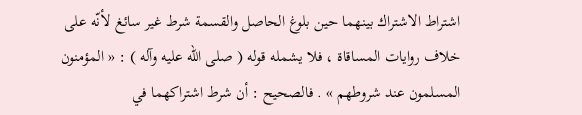اشتراط الاشتراك بينهما حين بلوغ الحاصل والقسمة شرط غير سائغ لأنّه على خلاف روايات المساقاة ، فلا يشمله قوله ( صلى الله عليه وآله ) : « المؤمنون المسلمون عند شروطهم » . فالصحيح : أن شرط اشتراكهما في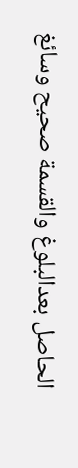الحاصل بعدالبلوغ والقسمة صحيح وسائغ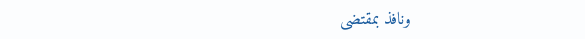ونافذ بمقتضى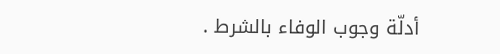أدلّة وجوب الوفاء بالشرط .